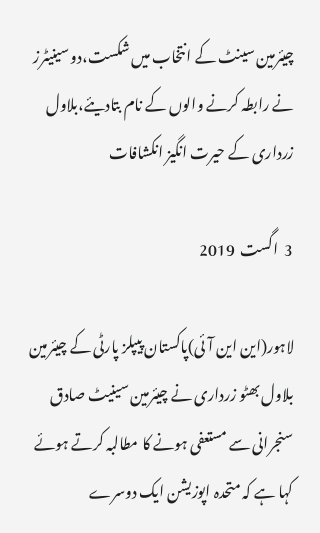چیئرمین سینٹ کے انتخاب میں شکست،دو سینیٹرز نے رابطہ کرنے والوں کے نام بتادیئے،بلاول زرداری کے حیرت انگیز انکشافات

3  اگست  2019

لاہور(این این آئی)پاکستان پیپلز پارٹی کے چیئرمین بلاول بھٹو زرداری نے چیئرمین سینیٹ صادق سنجرانی سے مستعفی ہونے کا مطالبہ کرتے ہوئے کہا ہے کہ متحدہ اپوزیشن ایک دوسرے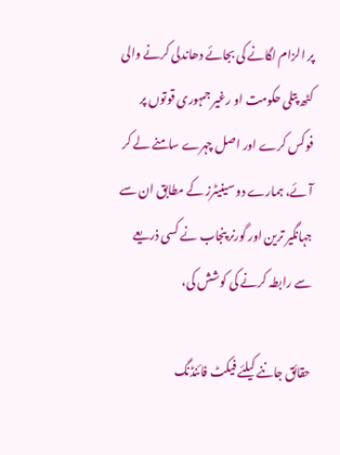پر الزام لگانے کی بجائے دھاندلی کرنے والی کٹھ پتلی حکومت او رغیر جمہوری قوتوں پر فوکس کرے اور اصل چہرے سامنے لے کر آئے، ہمارے دو سینیٹرز کے مطابق ان سے جہانگیر ترین اور گورنر پنجاب نے کسی ذریعے سے رابطہ کرنے کی کوشش کی،

حقائق جاننے کیلئے فیکٹ فائنڈنگ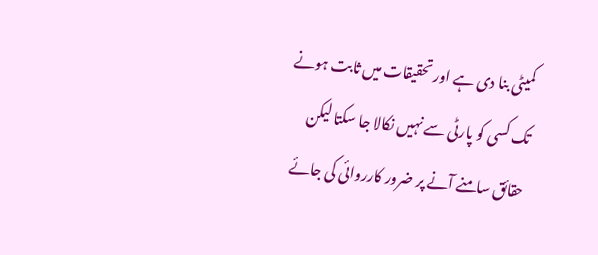کمیٹی بنا دی ہے اور تحقیقات میں ثابت ہونے تک کسی کو پارٹی سے نہیں نکالا جا سکتا لیکن حقائق سامنے آنے پر ضرور کارروائی کی جائے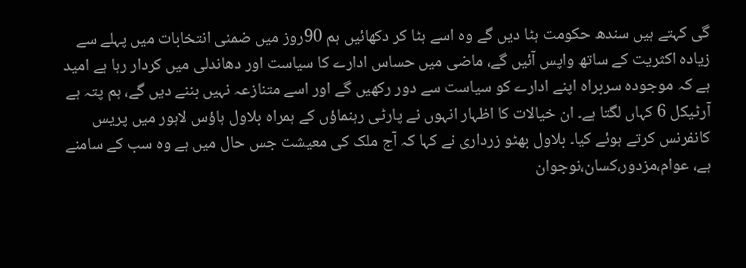گی کہتے ہیں سندھ حکومت ہٹا دیں گے وہ اسے ہٹا کر دکھائیں ہم 90روز میں ضمنی انتخابات میں پہلے سے زیادہ اکثریت کے ساتھ واپس آئیں گے، ماضی میں حساس ادارے کا سیاست اور دھاندلی میں کردار رہا ہے امید ہے کہ موجودہ سربراہ اپنے ادارے کو سیاست سے دور رکھیں گے اور اسے متنازعہ نہیں بننے دیں گے، ہم پتہ ہے آرٹیکل 6 کہاں لگتا ہے۔ ان خیالات کا اظہار انہوں نے پارٹی رہنماؤں کے ہمراہ بلاول ہاؤس لاہور میں پریس کانفرنس کرتے ہوئے کیا۔ بلاول بھٹو زرداری نے کہا کہ آج ملک کی معیشت جس حال میں ہے وہ سب کے سامنے ہے، عوام،مزدور،کسان،نوجوان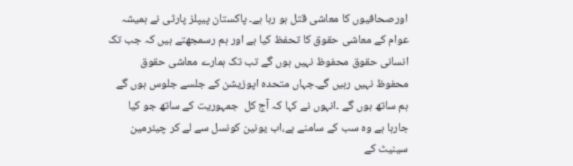اورصحافیوں کا معاشی قتل ہو رہا ہے۔ پاکستان پیپلز پارٹی نے ہمیشہ عوام کے معاشی حقوق کا تحفظ کیا ہے اور ہم رسمجھتے ہیں کہ جب تک انسانی حقوق محفوظ نہیں ہوں گے تب تک ہمارے معاشی حقوق محفوظ نہیں رہیں گے۔جہاں متحدہ اپوزیشن کے جلسے جلوس ہوں گے ہم ساتھ ہوں گے ۔انہوں نے کہا کہ آج کل  جمہوریت کے ساتھ جو کیا جارہا ہے وہ سب کے سامنے ہے،اب یونین کونسل سے لے کر چیئرمین سینیٹ کے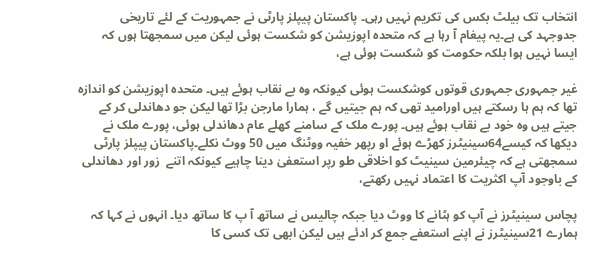انتخاب تک بیلٹ بکس کی تکریم نہیں رہی۔ پاکستان پیپلز پارٹی نے جمہوریت کے لئے تاریخی جدوجہد کی ہے۔یہ پیغام آ رہا ہے کہ متحدہ اپوزیشن کو شکست ہوئی لیکن میں سمجھتا ہوں کہ ایسا نہیں ہوا بلکہ حکومت کو شکست ہوئی ہے،

غیر جمہوری جمہوری قوتوں کوشکست ہوئی کیونکہ وہ بے نقاب ہوئے ہیں۔ متحدہ اپوزیشن کو اندازہ تھا کہ ہم ہا رسکتے ہیں اورامید تھی کہ ہم جیتیں گے ، ہمارا مارجن بڑا تھا لیکن جو دھاندلی کر کے جیتے ہیں وہ خود بے نقاب ہوئے ہیں۔ پورے ملک کے سامنے کھلے عام دھاندلی ہوئی، پورے ملک نے دیکھا کہ کیسے64سینیٹرز کھڑے ہوئے او رپھر خفیہ ووٹنگ میں 50 ووٹ نکلے۔پاکستان پیپلز پارٹی سمجھتی ہے کہ چیئرمین سینیٹ کو اخلاقی طو رپر استعفیٰ دینا چاہیے کیونکہ اتنے  زور اور دھاندلی کے باوجود آپ اکثریت کا اعتماد نہیں رکھتے،

پچاس سینیٹرز نے آپ کو ہٹانے کا ووٹ دیا جبکہ چالیس نے ساتھ آ پ کا ساتھ دیا۔ انہوں نے کہا کہ ہمارے 21سینیٹرز نے اپنے استعفے جمع کر ادئے ہیں لیکن ابھی تک کسی کا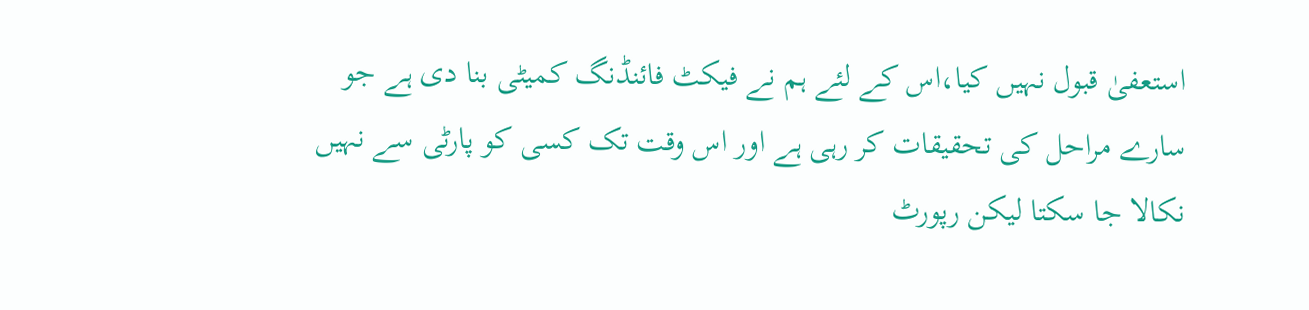استعفیٰ قبول نہیں کیا،اس کے لئے ہم نے فیکٹ فائنڈنگ کمیٹی بنا دی ہے جو سارے مراحل کی تحقیقات کر رہی ہے اور اس وقت تک کسی کو پارٹی سے نہیں نکالا جا سکتا لیکن رپورٹ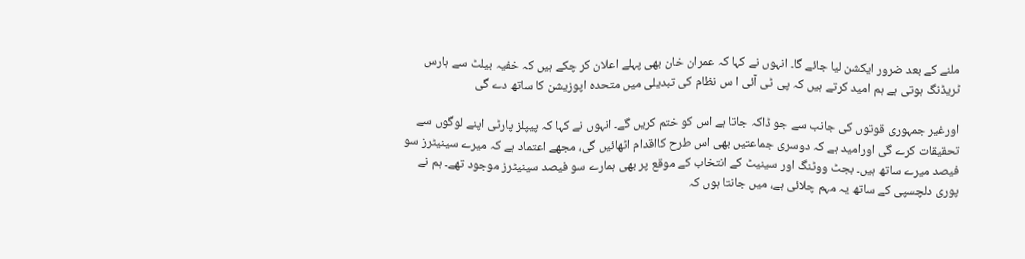ملنے کے بعد ضرور ایکشن لیا جائے گا۔ انہوں نے کہا کہ عمران خان بھی پہلے اعلان کر چکے ہیں کہ خفیہ بیلٹ سے ہارس ٹریڈنگ ہوتی ہے ہم امید کرتے ہیں کہ پی ٹی آئی ا س نظام کی تبدیلی میں متحدہ اپوزیشن کا ساتھ دے گی

اورغیر جمہوری قوتوں کی جانب سے جو ڈاکہ جاتا ہے اس کو ختم کریں گے۔ انہوں نے کہا کہ پیپلز پارٹی اپنے لوگوں سے تحقیقات کرے گی اورامید ہے کہ دوسری جماعتیں بھی اس طرح کااقدام اٹھائیں گی، مجھے اعتماد ہے کہ میرے سینیٹرز سو فیصد میرے ساتھ ہیں۔ بجٹ ووٹنگ اور سینیٹ کے انتخاب کے موقع پر بھی ہمارے سو فیصد سینیٹرز موجود تھے۔ ہم نے پوری دلچسپی کے ساتھ یہ مہم چلائی ہے، میں جانتا ہوں کہ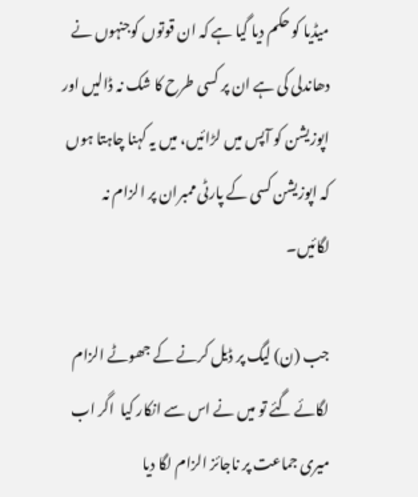میڈیا کو حکم دیا گیا ہے کہ ان قوتوں کوجنہوں نے دھاندلی کی ہے ان پر کسی طرح کا شک نہ ڈالیں اور اپوزیشن کو آپس میں لڑائیں، میں یہ کہنا چاہتا ہوں کہ اپوزیشن کسی کے پارٹی ممبران پر الزام نہ لگائیں۔

جب (ن) لیگ پر ڈیل کرنے کے جھوٹے الزام لگائے گئے تو میں نے اس سے انکار کیا  اگر اب میری جماعت پر ناجائز الزام لگا دیا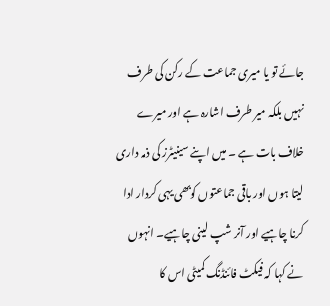جائے تو یا میری جماعت کے رکن کی طرف نہیں بلکہ میر طرف اشارہ ہے اور میرے خلاف بات ہے ۔ میں اپنے سینیٹرز کی ذمہ داری لیتا ہوں اور باقی جماعتوں کوبھی یہی کردار ادا کرنا چاہیے اور آنر شپ لینی چاہیے۔ انہوں نے کہا کہ فیکٹ فائنڈنگ کمیٹی اس کا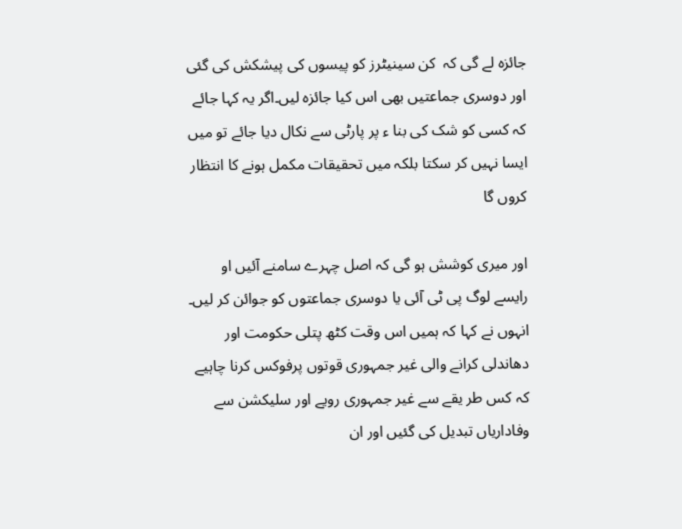جائزہ لے گی کہ  کن سینیٹرز کو پیسوں کی پیشکش کی گئی اور دوسری جماعتیں بھی اس کیا جائزہ لیں۔اگر یہ کہا جائے کہ کسی کو شک کی بنا ء پر پارٹی سے نکال دیا جائے تو میں ایسا نہیں کر سکتا بلکہ میں تحقیقات مکمل ہونے کا انتظار کروں گا

اور میری کوشش ہو گی کہ اصل چہرے سامنے آئیں او رایسے لوگ پی ٹی آئی یا دوسری جماعتوں کو جوائن کر لیں۔ انہوں نے کہا کہ ہمیں اس وقت کٹھ پتلی حکومت اور دھاندلی کرانے والی غیر جمہوری قوتوں پرفوکس کرنا چاہیے کہ کس طر یقے سے غیر جمہوری رویے اور سلیکشن سے وفاداریاں تبدیل کی گئیں اور ان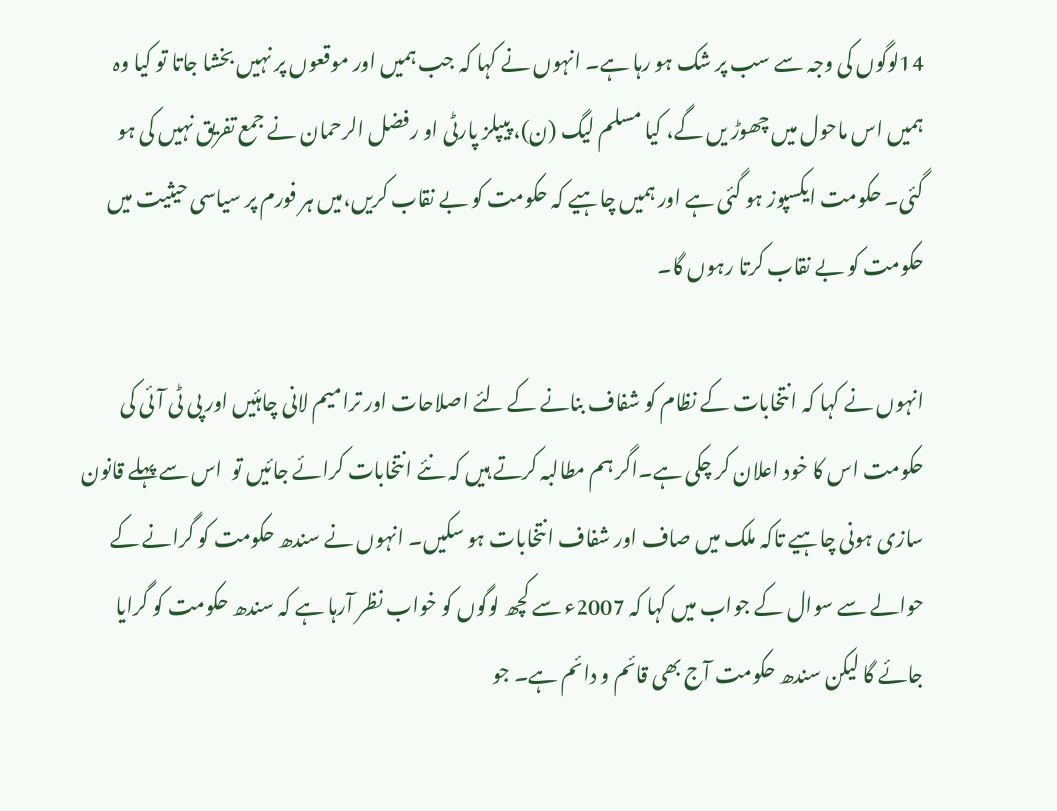14لوگوں کی وجہ سے سب پر شک ہو رہا ہے۔ انہوں نے کہا کہ جب ہمیں اور موقعوں پر نہیں بخشا جاتا تو کیا وہ ہمیں اس ماحول میں چھوڑ یں گے، کیا مسلم لیگ (ن)، پیپلز پارٹی او رفضل الرحمان نے جمع تفریق نہیں کی ہو گئی۔ حکومت ایکسپوز ہو گئی ہے اور ہمیں چاہیے کہ حکومت کو بے نقاب کریں،میں ہر فورم پر سیاسی حیثیت میں حکومت کو بے نقاب کرتا رہوں گا۔

انہوں نے کہا کہ انتخابات کے نظام کو شفاف بنانے کے لئے اصلاحات اور ترامیم لانی چاہئیں اور پی ٹی آئی کی حکومت اس کا خود اعلان کر چکی ہے۔اگر ہم مطالبہ کرتے ہیں کہ نئے انتخابات کرائے جائیں تو  اس سے پہلے قانون سازی ہونی چاہیے تاکہ ملک میں صاف اور شفاف انتخابات ہو سکیں۔ انہوں نے سندھ حکومت کو گرانے کے حوالے سے سوال کے جواب میں کہا کہ 2007ء سے کچھ لوگوں کو خواب نظر آرہا ہے کہ سندھ حکومت کو گرایا جائے گا لیکن سندھ حکومت آج بھی قائم و دائم ہے۔ جو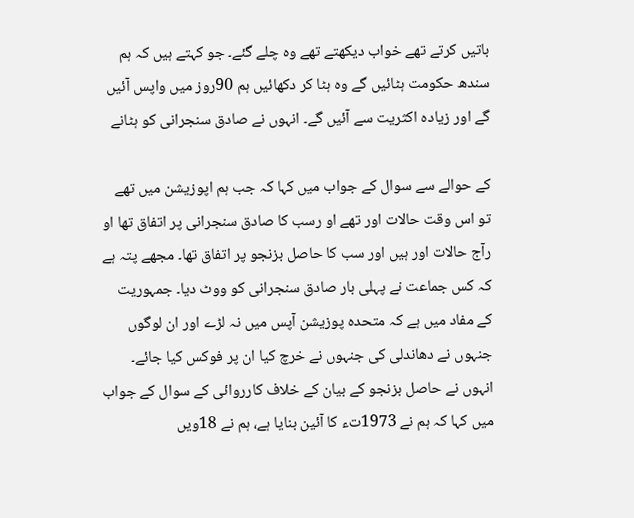باتیں کرتے تھے خواب دیکھتے تھے وہ چلے گئے۔ جو کہتے ہیں کہ ہم سندھ حکومت ہٹائیں گے وہ ہٹا کر دکھائیں ہم 90روز میں واپس آئیں گے اور زیادہ اکثریت سے آئیں گے۔ انہوں نے صادق سنجرانی کو ہٹانے

کے حوالے سے سوال کے جواب میں کہا کہ جب ہم اپوزیشن میں تھے تو اس وقت حالات اور تھے او رسب کا صادق سنجرانی پر اتفاق تھا او رآج حالات اور ہیں اور سب کا حاصل بزنجو پر اتفاق تھا۔ مجھے پتہ ہے کہ کس جماعت نے پہلی بار صادق سنجرانی کو ووٹ دیا۔ جمہوریت کے مفاد میں ہے کہ متحدہ پوزیشن آپس میں نہ لڑے اور ان لوگوں جنہوں نے دھاندلی کی جنہوں نے خرچ کیا ان پر فوکس کیا جائے۔ انہوں نے حاصل بزنجو کے بیان کے خلاف کارروائی کے سوال کے جواب میں کہا کہ ہم نے 1973تء کا آئین بنایا ہے، ہم نے 18ویں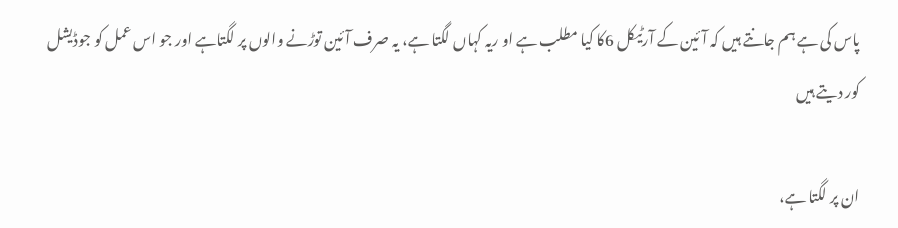پاس کی ہے ہم جانتے ہیں کہ آئین کے آرٹیکل 6کا کیا مطلب ہے او ریہ کہاں لگتا ہے، یہ صرف آئین توڑنے والوں پر لگتاہے اور جو اس عمل کو جوڈیشل کور دیتے ہیں

ان پر لگتا ہے،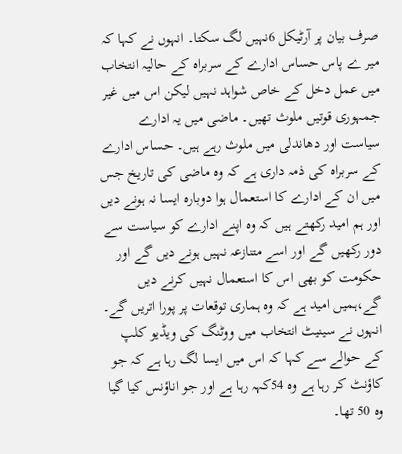صرف بیان پر آرٹیکل 6نہیں لگ سکتا۔ انہوں نے کہا کہ میر ے پاس حساس ادارے کے سربراہ کے حالیہ انتخاب میں عمل دخل کے خاص شواہد نہیں لیکن اس میں غیر جمہوری قوتیں ملوث تھیں۔ ماضی میں یہ ادارے سیاست اور دھاندلی میں ملوث رہے ہیں۔ حساس ادارے کے سربراہ کی ذمہ داری ہے کہ وہ ماضی کی تاریخ جس میں ان کے ادارے کا استعمال ہوا دوبارہ ایسا نہ ہونے دیں اور ہم امید رکھتے ہیں کہ وہ اپنے ادارے کو سیاست سے دور رکھیں گے اور اسے متنازعہ نہیں ہونے دیں گے اور حکومت کو بھی اس کا استعمال نہیں کرنے دیں گے،ہمیں امید ہے کہ وہ ہماری توقعات پر پورا اتریں گے۔ انہوں نے سینیٹ انتخاب میں ووٹنگ کی ویڈیو کلپ کے حوالے سے کہا کہ اس میں ایسا لگ رہا ہے کہ جو کاؤنٹ کر رہا ہے وہ 54کہہ رہا ہے اور جو اناؤنس کیا گیا وہ 50 تھا۔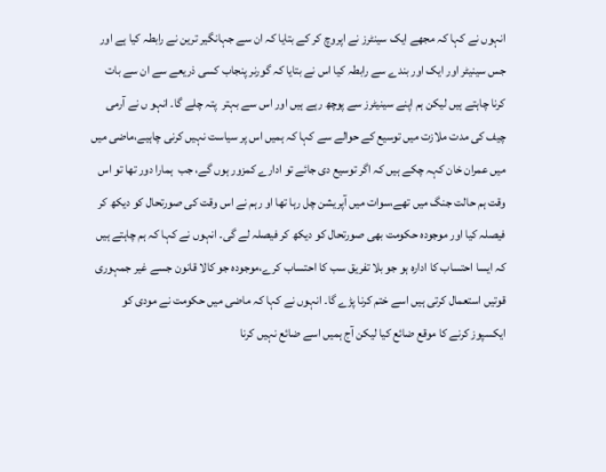انہوں نے کہا کہ مجھے ایک سینٹرز نے اپروچ کر کے بتایا کہ ان سے جہانگیر ترین نے رابطہ کیا ہے اور جس سینیٹر اور ایک اور بندے سے رابطہ کیا اس نے بتایا کہ گورنر پنجاب کسی ذریعے سے ان سے بات کرنا چاہتے ہیں لیکن ہم اپنے سینیٹرز سے پوچھ رہے ہیں اور اس سے بہتر  پتہ چلے گا۔ انہو ں نے آرمی چیف کی مدت ملازت میں توسیع کے حوالے سے کہا کہ ہمیں اس پر سیاست نہیں کرنی چاہیے،ماضی میں میں عمران خان کہہ چکے ہیں کہ اگر توسیع دی جائے تو ادارے کمزور ہوں گے، جب  ہمارا دور تھا تو اس وقت ہم حالت جنگ میں تھے،سوات میں آپریشن چل رہا تھا او رہم نے اس وقت کی صورتحال کو دیکھ کر فیصلہ کیا اور موجودہ حکومت بھی صورتحال کو دیکھ کر فیصلہ لے گی۔ انہوں نے کہا کہ ہم چاہتے ہیں کہ ایسا احتساب کا ادارہ ہو جو بلا تفریق سب کا احتساب کرے،موجودہ جو کالا قانون جسے غیر جمہوری قوتیں استعمال کرتی ہیں اسے ختم کرنا پڑے گا۔ انہوں نے کہا کہ ماضی میں حکومت نے مودی کو ایکسپوز کرنے کا موقع ضائع کیا لیکن آج ہمیں اسے ضائع نہیں کرنا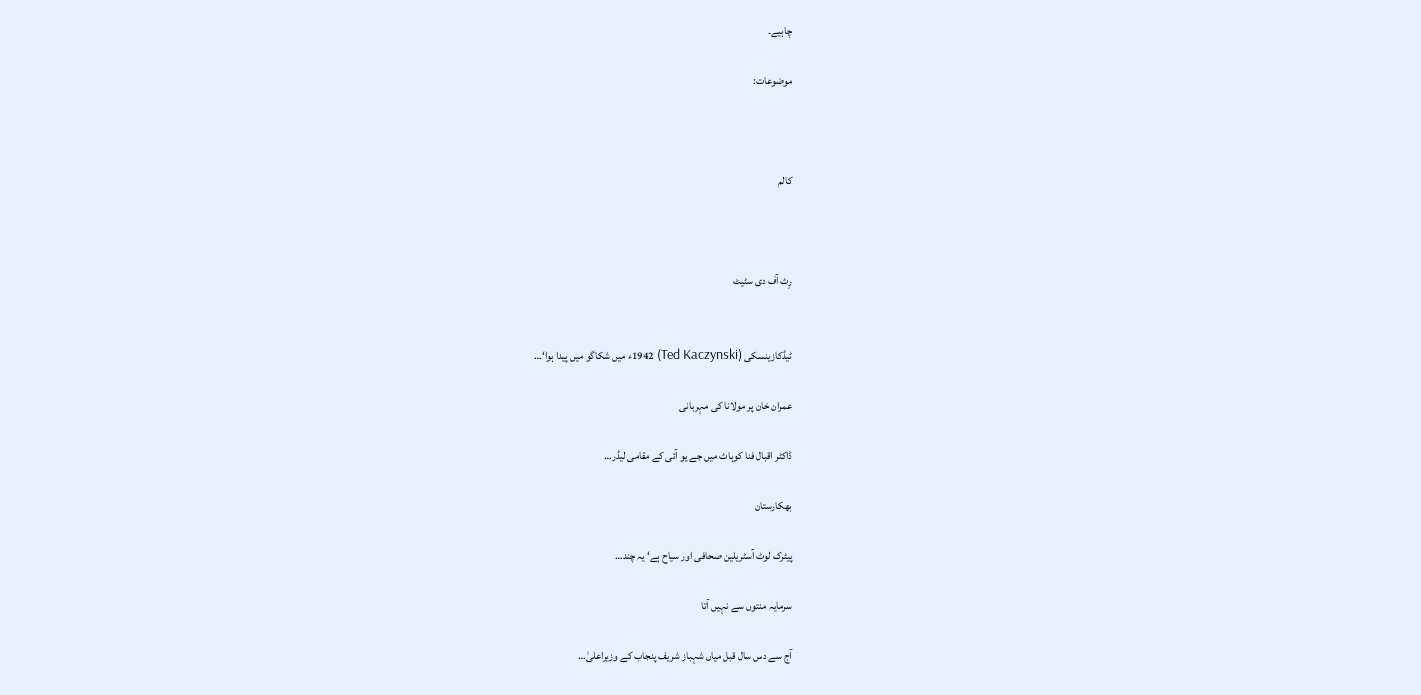چاہیے۔

موضوعات:



کالم



رِٹ آف دی سٹیٹ


ٹیڈکازینسکی (Ted Kaczynski) 1942ء میں شکاگو میں پیدا ہوا‘…

عمران خان پر مولانا کی مہربانی

ڈاکٹر اقبال فنا کوہاٹ میں جے یو آئی کے مقامی لیڈر…

بھکارستان

پیٹرک لوٹ آسٹریلین صحافی اور سیاح ہے‘ یہ چند…

سرمایہ منتوں سے نہیں آتا

آج سے دس سال قبل میاں شہباز شریف پنجاب کے وزیراعلیٰ…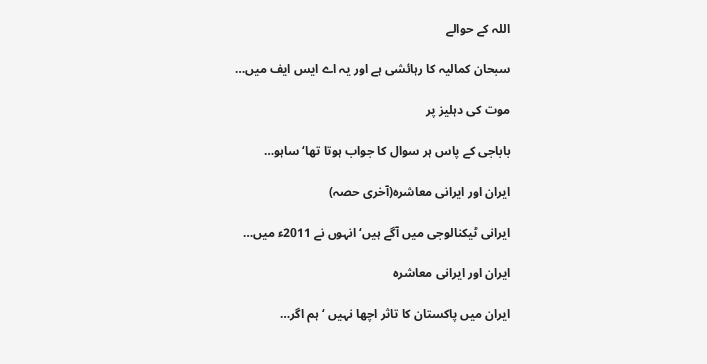اللہ کے حوالے

سبحان کمالیہ کا رہائشی ہے اور یہ اے ایس ایف میں…

موت کی دہلیز پر

باباجی کے پاس ہر سوال کا جواب ہوتا تھا‘ ساہو…

ایران اور ایرانی معاشرہ(آخری حصہ)

ایرانی ٹیکنالوجی میں آگے ہیں‘ انہوں نے 2011ء میں…

ایران اور ایرانی معاشرہ

ایران میں پاکستان کا تاثر اچھا نہیں ‘ ہم اگر…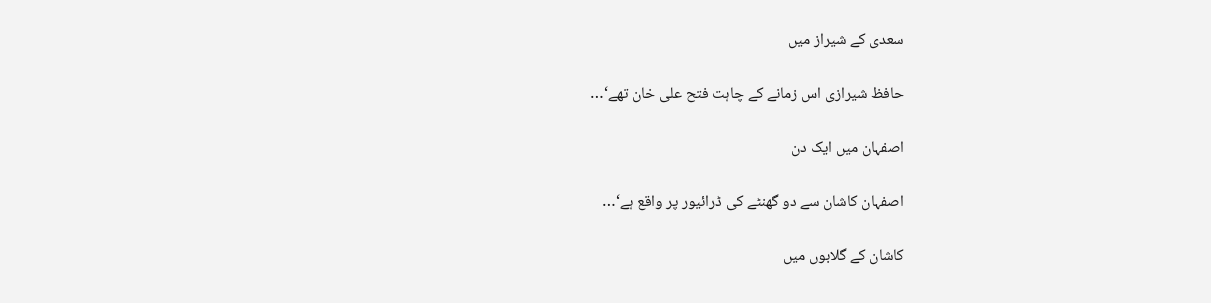سعدی کے شیراز میں

حافظ شیرازی اس زمانے کے چاہت فتح علی خان تھے‘…

اصفہان میں ایک دن

اصفہان کاشان سے دو گھنٹے کی ڈرائیور پر واقع ہے‘…

کاشان کے گلابوں میں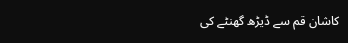کاشان قم سے ڈیڑھ گھنٹے کی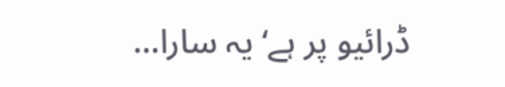ڈرائیو پر ہے‘ یہ سارا…